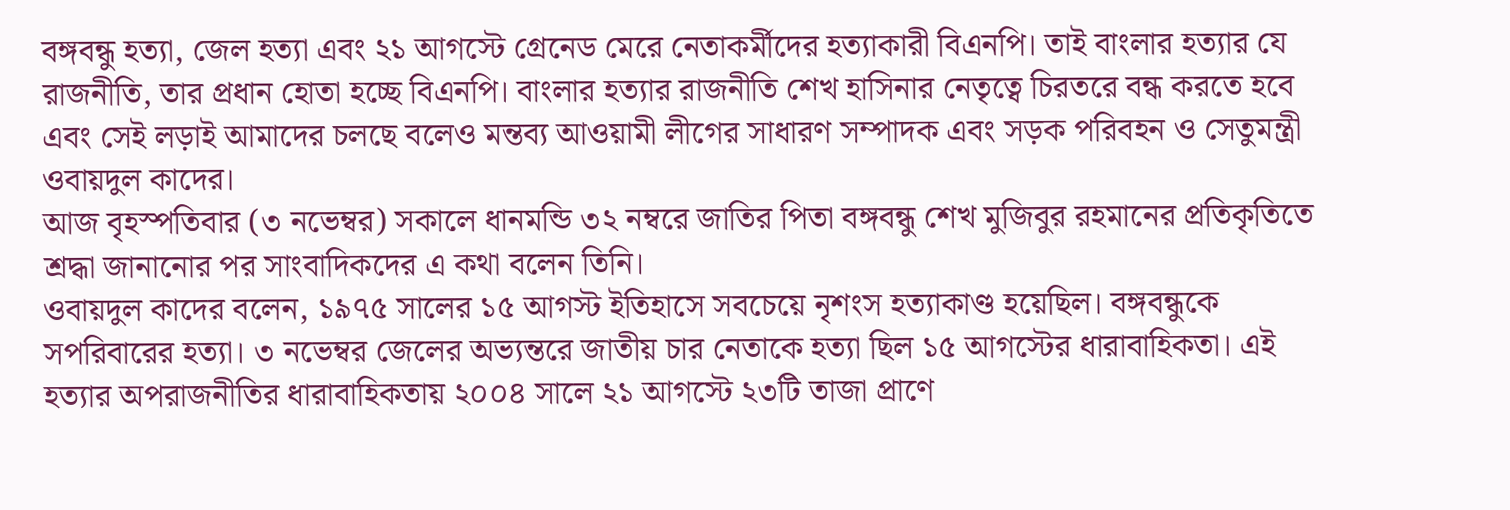বঙ্গবন্ধু হত্যা, জেল হত্যা এবং ২১ আগস্টে গ্রেনেড মেরে নেতাকর্মীদের হত্যাকারী বিএনপি। তাই বাংলার হত্যার যে রাজনীতি, তার প্রধান হোতা হচ্ছে বিএনপি। বাংলার হত্যার রাজনীতি শেখ হাসিনার নেতৃত্বে চিরতরে বন্ধ করতে হবে এবং সেই লড়াই আমাদের চলছে বলেও মন্তব্য আওয়ামী লীগের সাধারণ সম্পাদক এবং সড়ক পরিবহন ও সেতুমন্ত্রী ওবায়দুল কাদের।
আজ বৃহস্পতিবার (৩ নভেম্বর) সকালে ধানমন্ডি ৩২ নম্বরে জাতির পিতা বঙ্গবন্ধু শেখ মুজিবুর রহমানের প্রতিকৃতিতে শ্রদ্ধা জানানোর পর সাংবাদিকদের এ কথা বলেন তিনি।
ওবায়দুল কাদের বলেন, ১৯৭৫ সালের ১৫ আগস্ট ইতিহাসে সবচেয়ে নৃশংস হত্যাকাণ্ড হয়েছিল। বঙ্গবন্ধুকে সপরিবারের হত্যা। ৩ নভেম্বর জেলের অভ্যন্তরে জাতীয় চার নেতাকে হত্যা ছিল ১৫ আগস্টের ধারাবাহিকতা। এই হত্যার অপরাজনীতির ধারাবাহিকতায় ২০০৪ সালে ২১ আগস্টে ২৩টি তাজা প্রাণে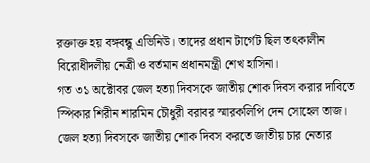রক্তাক্ত হয় বঙ্গবন্ধু এভিনিউ। তাদের প্রধান টার্গেট ছিল তৎকালীন বিরোধীদলীয় নেত্রী ও বর্তমান প্রধানমন্ত্রী শেখ হাসিনা।
গত ৩১ অক্টোবর জেল হত্যা দিবসকে জাতীয় শোক দিবস করার দাবিতে স্পিকার শিরীন শারমিন চৌধুরী বরাবর স্মারকলিপি দেন সোহেল তাজ। জেল হত্যা দিবসকে জাতীয় শোক দিবস করতে জাতীয় চার নেতার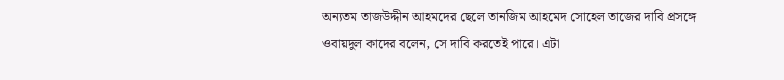অন্যতম তাজউদ্দীন আহমদের ছেলে তানজিম আহমেদ সোহেল তাজের দাবি প্রসঙ্গে ওবায়দুল কাদের বলেন, সে দাবি করতেই পারে। এটা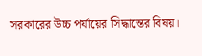সরকারের উচ্চ পর্যায়ের সিদ্ধান্তের বিষয়।